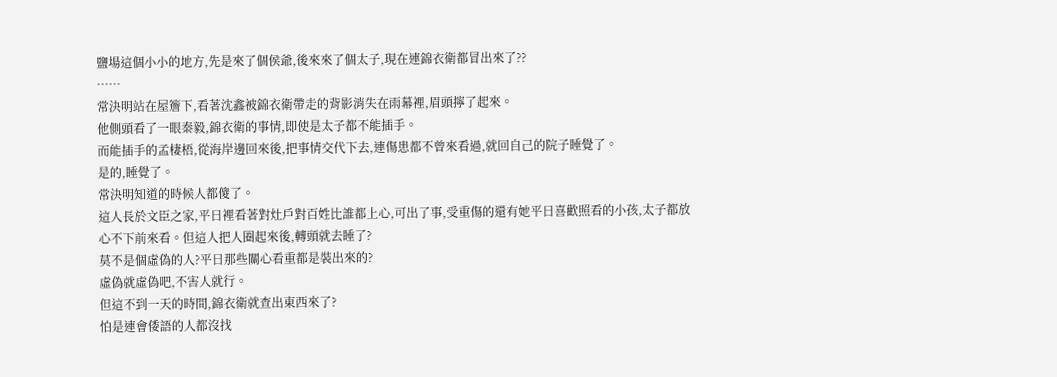鹽場這個小小的地方,先是來了個侯爺,後來來了個太子,現在連錦衣衛都冒出來了??
……
常決明站在屋簷下,看著沈鑫被錦衣衛帶走的背影消失在雨幕裡,眉頭擰了起來。
他側頭看了一眼秦毅,錦衣衛的事情,即使是太子都不能插手。
而能插手的孟棲梧,從海岸邊回來後,把事情交代下去,連傷患都不曾來看過,就回自己的院子睡覺了。
是的,睡覺了。
常決明知道的時候人都傻了。
這人長於文臣之家,平日裡看著對灶戶對百姓比誰都上心,可出了事,受重傷的還有她平日喜歡照看的小孩,太子都放心不下前來看。但這人把人圈起來後,轉頭就去睡了?
莫不是個虛偽的人?平日那些關心看重都是裝出來的?
虛偽就虛偽吧,不害人就行。
但這不到一天的時間,錦衣衛就查出東西來了?
怕是連會倭語的人都沒找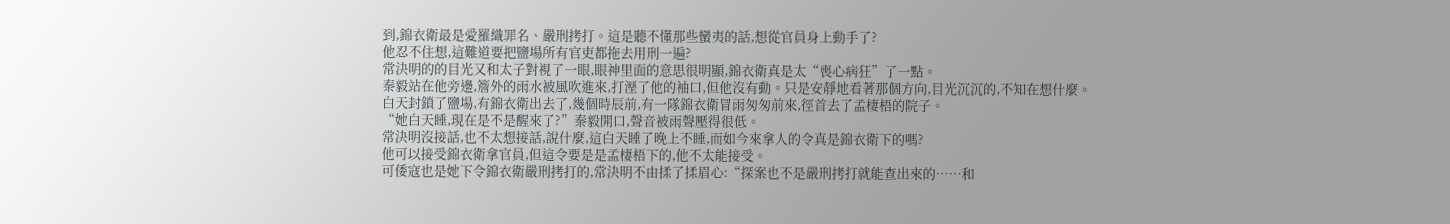到,錦衣衛最是愛羅織罪名、嚴刑拷打。這是聽不懂那些蠻夷的話,想從官員身上動手了?
他忍不住想,這難道要把鹽場所有官吏都拖去用刑一遍?
常決明的的目光又和太子對視了一眼,眼神里面的意思很明顯,錦衣衛真是太“喪心病狂”了一點。
秦毅站在他旁邊,簷外的雨水被風吹進來,打溼了他的袖口,但他沒有動。只是安靜地看著那個方向,目光沉沉的,不知在想什麼。
白天封鎖了鹽場,有錦衣衛出去了,幾個時辰前,有一隊錦衣衛冒雨匆匆前來,徑首去了孟棲梧的院子。
“她白天睡,現在是不是醒來了?”秦毅開口,聲音被雨聲壓得很低。
常決明沒接話,也不太想接話,說什麼,這白天睡了晚上不睡,而如今來拿人的令真是錦衣衛下的嗎?
他可以接受錦衣衛拿官員,但這令要是是孟棲梧下的,他不太能接受。
可倭寇也是她下令錦衣衛嚴刑拷打的,常決明不由揉了揉眉心:“探案也不是嚴刑拷打就能查出來的……和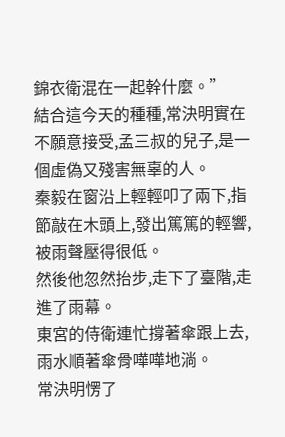錦衣衛混在一起幹什麼。”
結合這今天的種種,常決明實在不願意接受,孟三叔的兒子,是一個虛偽又殘害無辜的人。
秦毅在窗沿上輕輕叩了兩下,指節敲在木頭上,發出篤篤的輕響,被雨聲壓得很低。
然後他忽然抬步,走下了臺階,走進了雨幕。
東宮的侍衛連忙撐著傘跟上去,雨水順著傘骨嘩嘩地淌。
常決明愣了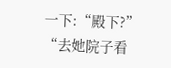一下:“殿下?”
“去她院子看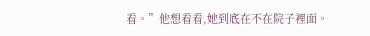看。”他想看看,她到底在不在院子裡面。